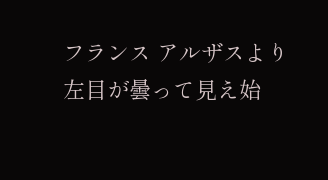フランス アルザスより
左目が曇って見え始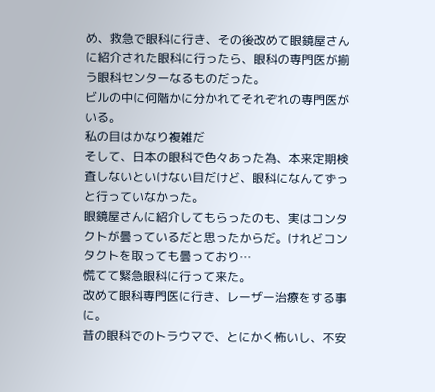め、救急で眼科に行き、その後改めて眼鏡屋さんに紹介された眼科に行ったら、眼科の専門医が揃う眼科センターなるものだった。
ビルの中に何階かに分かれてそれぞれの専門医がいる。
私の目はかなり複雑だ
そして、日本の眼科で色々あった為、本来定期検査しないといけない目だけど、眼科になんてずっと行っていなかった。
眼鏡屋さんに紹介してもらったのも、実はコンタクトが曇っているだと思ったからだ。けれどコンタクトを取っても曇っており…
慌てて緊急眼科に行って来た。
改めて眼科専門医に行き、レーザー治療をする事に。
昔の眼科でのトラウマで、とにかく怖いし、不安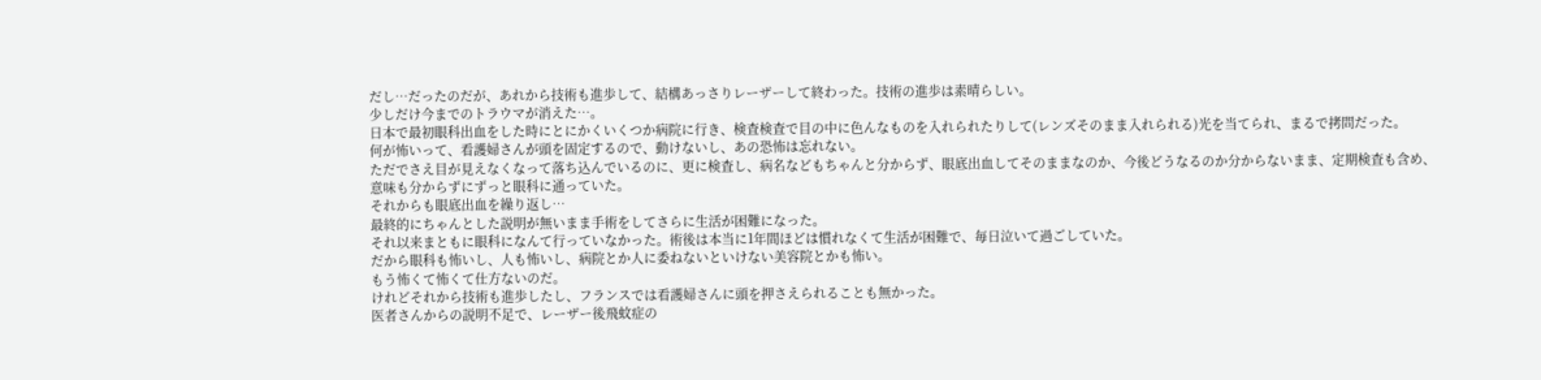だし…だったのだが、あれから技術も進歩して、結構あっさりレーザーして終わった。技術の進歩は素晴らしい。
少しだけ今までのトラウマが消えた…。
日本で最初眼科出血をした時にとにかくいくつか病院に行き、検査検査で目の中に色んなものを入れられたりして(レンズそのまま入れられる)光を当てられ、まるで拷問だった。
何が怖いって、看護婦さんが頭を固定するので、動けないし、あの恐怖は忘れない。
ただでさえ目が見えなくなって落ち込んでいるのに、更に検査し、病名などもちゃんと分からず、眼底出血してそのままなのか、今後どうなるのか分からないまま、定期検査も含め、意味も分からずにずっと眼科に通っていた。
それからも眼底出血を繰り返し…
最終的にちゃんとした説明が無いまま手術をしてさらに生活が困難になった。
それ以来まともに眼科になんて行っていなかった。術後は本当に1年間ほどは慣れなくて生活が困難で、毎日泣いて過ごしていた。
だから眼科も怖いし、人も怖いし、病院とか人に委ねないといけない美容院とかも怖い。
もう怖くて怖くて仕方ないのだ。
けれどそれから技術も進歩したし、フランスでは看護婦さんに頭を押さえられることも無かった。
医者さんからの説明不足で、レーザー後飛蚊症の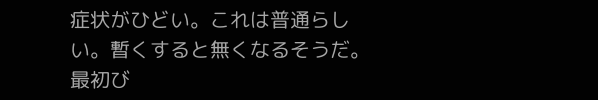症状がひどい。これは普通らしい。暫くすると無くなるそうだ。最初び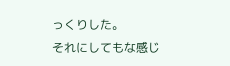っくりした。
それにしてもな感じ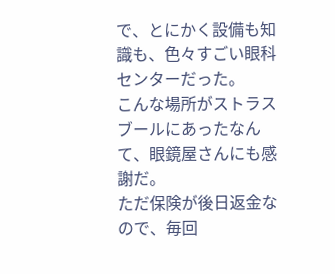で、とにかく設備も知識も、色々すごい眼科センターだった。
こんな場所がストラスブールにあったなんて、眼鏡屋さんにも感謝だ。
ただ保険が後日返金なので、毎回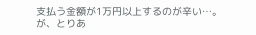支払う金額が1万円以上するのが辛い…。
が、とりあ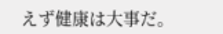えず健康は大事だ。